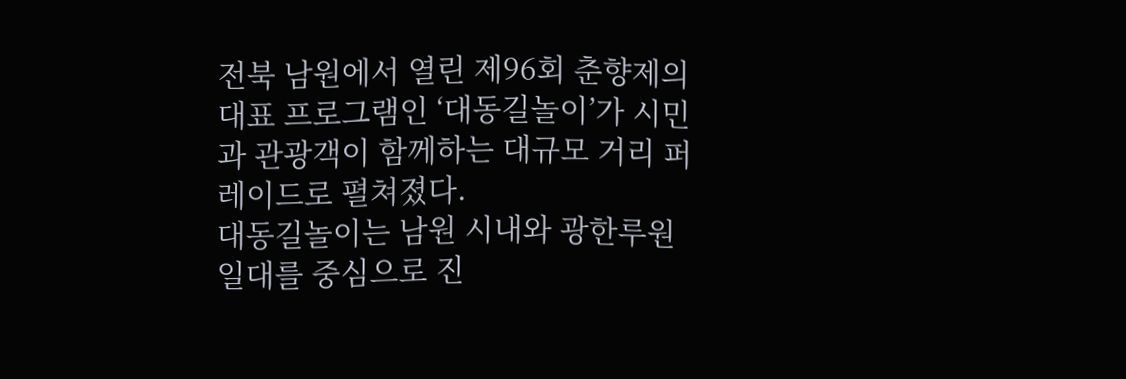전북 남원에서 열린 제96회 춘향제의 대표 프로그램인 ‘대동길놀이’가 시민과 관광객이 함께하는 대규모 거리 퍼레이드로 펼쳐졌다.
대동길놀이는 남원 시내와 광한루원 일대를 중심으로 진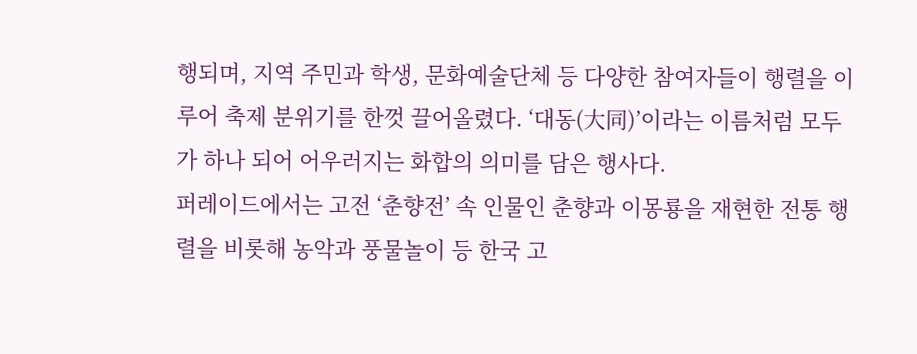행되며, 지역 주민과 학생, 문화예술단체 등 다양한 참여자들이 행렬을 이루어 축제 분위기를 한껏 끌어올렸다. ‘대동(大同)’이라는 이름처럼 모두가 하나 되어 어우러지는 화합의 의미를 담은 행사다.
퍼레이드에서는 고전 ‘춘향전’ 속 인물인 춘향과 이몽룡을 재현한 전통 행렬을 비롯해 농악과 풍물놀이 등 한국 고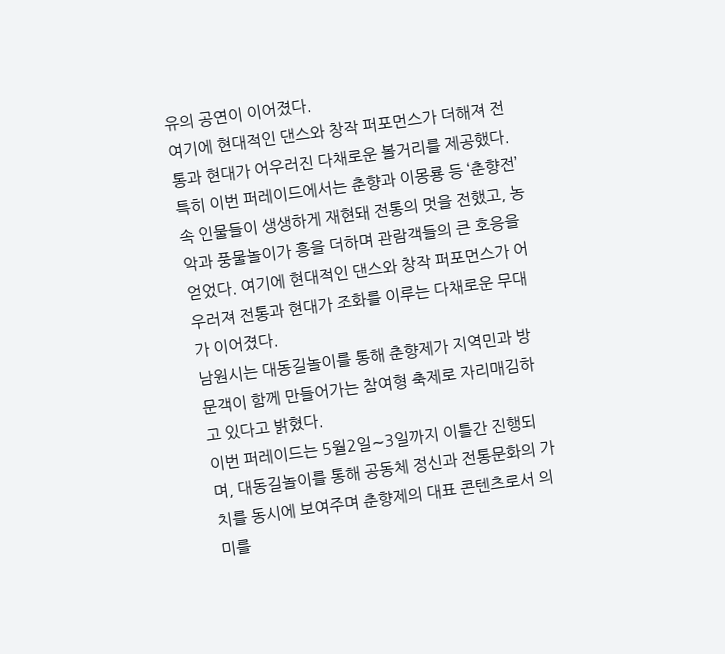유의 공연이 이어졌다.
여기에 현대적인 댄스와 창작 퍼포먼스가 더해져 전통과 현대가 어우러진 다채로운 볼거리를 제공했다.
특히 이번 퍼레이드에서는 춘향과 이몽룡 등 ‘춘향전’ 속 인물들이 생생하게 재현돼 전통의 멋을 전했고, 농악과 풍물놀이가 흥을 더하며 관람객들의 큰 호응을 얻었다. 여기에 현대적인 댄스와 창작 퍼포먼스가 어우러져 전통과 현대가 조화를 이루는 다채로운 무대가 이어졌다.
남원시는 대동길놀이를 통해 춘향제가 지역민과 방문객이 함께 만들어가는 참여형 축제로 자리매김하고 있다고 밝혔다.
이번 퍼레이드는 5월2일∼3일까지 이틀간 진행되며, 대동길놀이를 통해 공동체 정신과 전통문화의 가치를 동시에 보여주며 춘향제의 대표 콘텐츠로서 의미를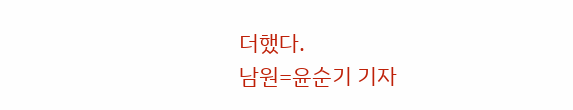더했다.
남원=윤순기 기자